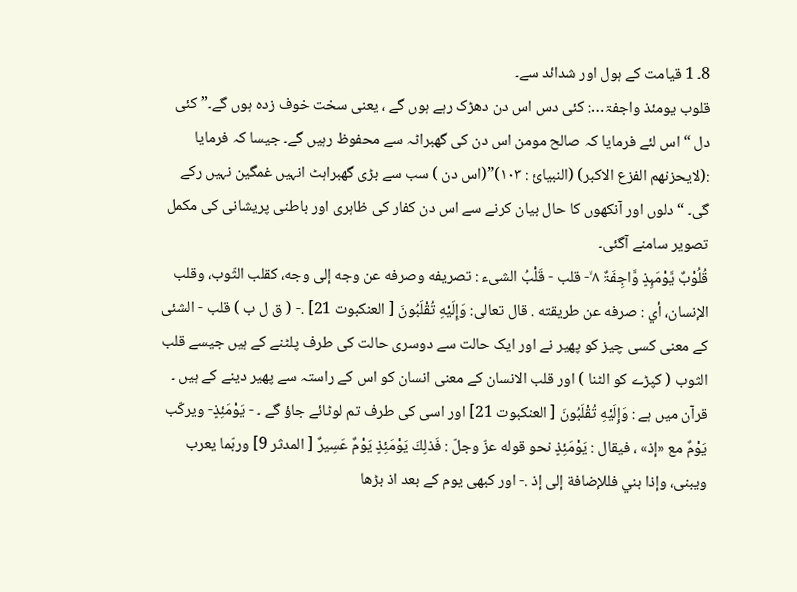8۔ 1 قیامت کے ہول اور شدائد سے۔
قلوب یومئذ واجفۃ…: کئی دس اس دن دھڑک رہے ہوں گے ، یعنی سخت خوف زدہ ہوں گے۔” کئی دل “ اس لئے فرمایا کہ صالح مومن اس دن کی گھبراٹہ سے محفوظ رہیں گے۔ جیسا کہ فرمایا :(لایحزنھم الفزع الاکبر) (النبیائ : ١٠٣)”(اس دن ) سب سے بڑی گھبراہٹ انہیں غمگین نہیں رکے گی۔ “ دلوں اور آنکھوں کا حال بیان کرنے سے اس دن کفار کی ظاہری اور باطنی پریشانی کی مکمل تصویر سامنے آگئی۔
قُلُوْبٌ يَّوْمَىِٕذٍ وَّاجِفَۃٌ ٨ ۙ- قلب - قَلْبُ الشیء : تصریفه وصرفه عن وجه إلى وجه، کقلب الثّوب، وقلب الإنسان، أي : صرفه عن طریقته . قال تعالی: وَإِلَيْهِ تُقْلَبُونَ [ العنکبوت 21] .- ( ق ل ب ) قلب - الشئی کے معنی کسی چیز کو پھیر نے اور ایک حالت سے دوسری حالت کی طرف پلٹنے کے ہیں جیسے قلب الثوب ( کپڑے کو الٹنا ) اور قلب الانسان کے معنی انسان کو اس کے راستہ سے پھیر دینے کے ہیں ۔ قرآن میں ہے : وَإِلَيْهِ تُقْلَبُونَ [ العنکبوت 21] اور اسی کی طرف تم لوٹائے جاؤ گے ۔ - يَوْمَئِذٍ- ويركّب يَوْمٌ مع «إذ» ، فيقال : يَوْمَئِذٍ نحو قوله عزّ وجلّ : فَذلِكَ يَوْمَئِذٍ يَوْمٌ عَسِيرٌ [ المدثر 9] وربّما يعرب ويبنی، وإذا بني فللإضافة إلى إذ .- اور کبھی یوم کے بعد اذ بڑھا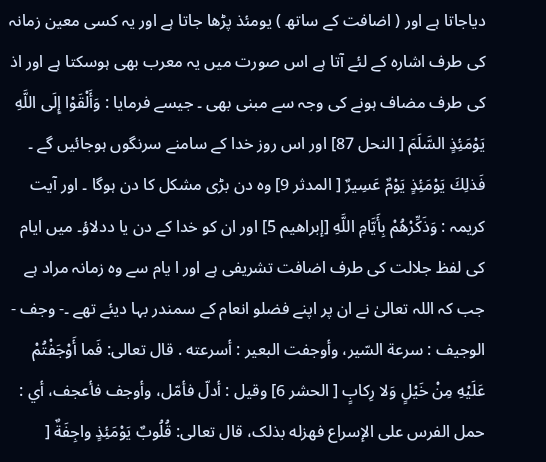دیاجاتا ہے اور ( اضافت کے ساتھ ) یومئذ پڑھا جاتا ہے اور یہ کسی معین زمانہ کی طرف اشارہ کے لئے آتا ہے اس صورت میں یہ معرب بھی ہوسکتا ہے اور اذ کی طرف مضاف ہونے کی وجہ سے مبنی بھی ۔ جیسے فرمایا : وَأَلْقَوْا إِلَى اللَّهِ يَوْمَئِذٍ السَّلَمَ [ النحل 87] اور اس روز خدا کے سامنے سرنگوں ہوجائیں گے ۔ فَذلِكَ يَوْمَئِذٍ يَوْمٌ عَسِيرٌ [ المدثر 9] وہ دن بڑی مشکل کا دن ہوگا ۔ اور آیت کریمہ : وَذَكِّرْهُمْ بِأَيَّامِ اللَّهِ [إبراهيم 5] اور ان کو خدا کے دن یا ددلاؤ۔ میں ایام کی لفظ جلالت کی طرف اضافت تشریفی ہے اور ا یام سے وہ زمانہ مراد ہے جب کہ اللہ تعالیٰ نے ان پر اپنے فضلو انعام کے سمندر بہا دیئے تھے ۔- وجف - الوجیف : سرعة السّير، وأوجفت البعیر : أسرعته . قال تعالی: فَما أَوْجَفْتُمْ عَلَيْهِ مِنْ خَيْلٍ وَلا رِكابٍ [ الحشر 6] وقیل : أدلّ فأمّل، وأوجف فأعجف، أي : حمل الفرس علی الإسراع فهزله بذلک، قال تعالی: قُلُوبٌ يَوْمَئِذٍ واجِفَةٌ [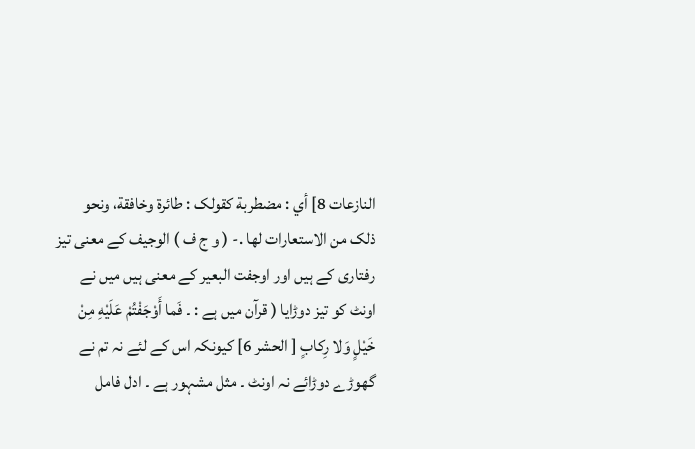النازعات 8] أي : مضطربة کقولک : طائرة وخافقة، ونحو ذلک من الاستعارات لها .- ( و ج ف ) الوجیف کے معنی تیز رفتاری کے ہیں اور اوجفت البعیر کے معنی ہیں میں نے اونٹ کو تیز دوڑایا ( قرآن میں ہے : ۔ فَما أَوْجَفْتُمْ عَلَيْهِ مِنْ خَيْلٍ وَلا رِكابٍ [ الحشر 6] کیونکہ اس کے لئے نہ تم نے گھوڑے دوڑائے نہ اونٹ ۔ مثل مشہور ہے ۔ ادل فامل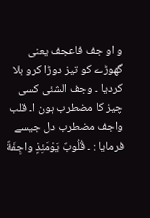و او جف فاعجف یعنی گھوڑے کو تیز دوڑا کرو بلا کردیا ۔ وجف الشئی کسی چیز کا مضطرب ہون ا۔ قلب واجف مضطرب دل جیسے فرمایا : ۔ قُلُوبٌ يَوْمَئِذٍ واجِفَةٌ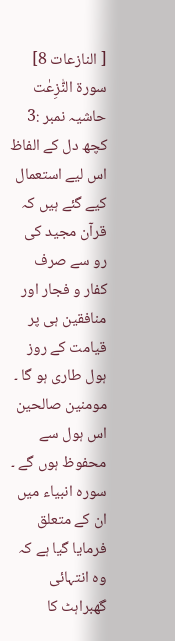[ النازعات 8]
سورة النّٰزِعٰت حاشیہ نمبر :3 کچھ دل کے الفاظ اس لیے استعمال کیے گئے ہیں کہ قرآن مجید کی رو سے صرف کفار و فجار اور منافقین ہی پر قیامت کے روز ہول طاری ہو گا ۔ مومنین صالحین اس ہول سے محفوظ ہوں گے ۔ سورہ انبیاء میں ان کے متعلق فرمایا گیا ہے کہ وہ انتہائی گھبراہٹ کا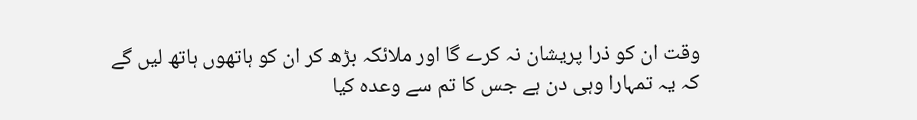وقت ان کو ذرا پریشان نہ کرے گا اور ملائکہ بڑھ کر ان کو ہاتھوں ہاتھ لیں گے کہ یہ تمہارا وہی دن ہے جس کا تم سے وعدہ کیا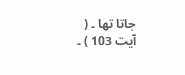جاتا تھا ۔ ( آیت 103 ) ۔